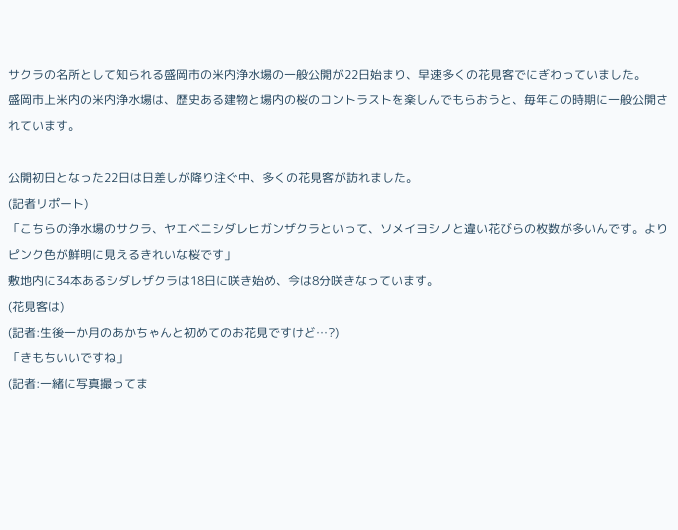サクラの名所として知られる盛岡市の米内浄水場の一般公開が22日始まり、早速多くの花見客でにぎわっていました。
盛岡市上米内の米内浄水場は、歴史ある建物と場内の桜のコントラストを楽しんでもらおうと、毎年この時期に一般公開されています。

公開初日となった22日は日差しが降り注ぐ中、多くの花見客が訪れました。
(記者リポート)
「こちらの浄水場のサクラ、ヤエベニシダレヒガンザクラといって、ソメイヨシノと違い花びらの枚数が多いんです。よりピンク色が鮮明に見えるきれいな桜です」
敷地内に34本あるシダレザクラは18日に咲き始め、今は8分咲きなっています。
(花見客は)
(記者:生後一か月のあかちゃんと初めてのお花見ですけど…?)
「きもちいいですね」
(記者:一緒に写真撮ってま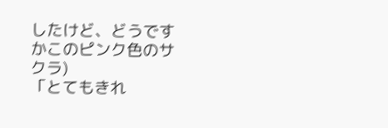したけど、どうですかこのピンク色のサクラ)
「とてもきれ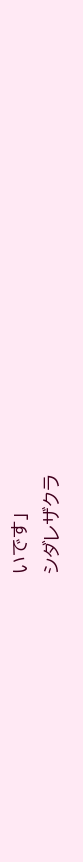いです」
シダレザクラ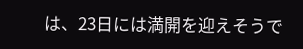は、23日には満開を迎えそうで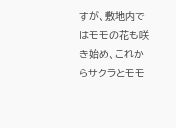すが、敷地内ではモモの花も咲き始め、これからサクラとモモ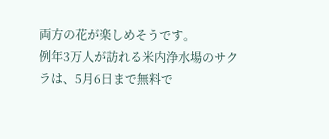両方の花が楽しめそうです。
例年3万人が訪れる米内浄水場のサクラは、5月6日まで無料で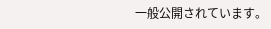一般公開されています。